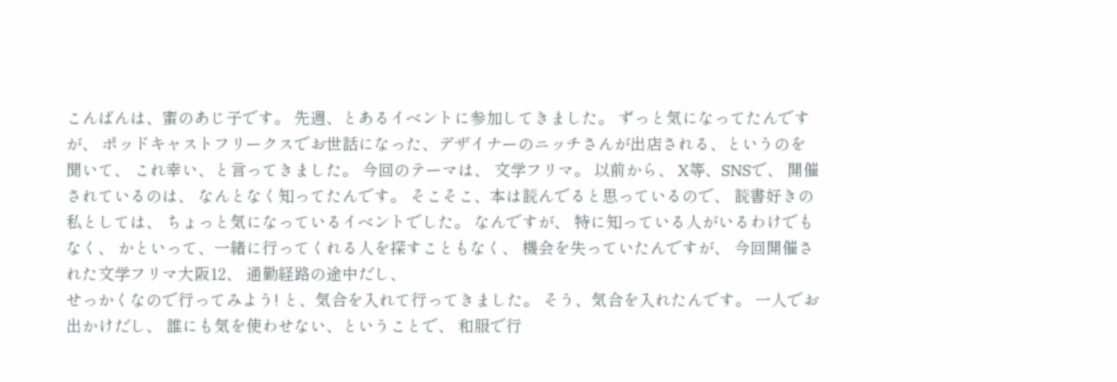こんばんは、蜜のあじ子です。 先週、とあるイベントに参加してきました。 ずっと気になってたんですが、 ポッドキャストフリークスでお世話になった、デザイナーのニッチさんが出店される、というのを聞いて、 これ幸い、と言ってきました。 今回のテーマは、 文学フリマ。 以前から、 X等、SNSで、 開催されているのは、 なんとなく知ってたんです。 そこそこ、本は読んでると思っているので、 読書好きの私としては、 ちょっと気になっているイベントでした。 なんですが、 特に知っている人がいるわけでもなく、 かといって、一緒に行ってくれる人を探すこともなく、 機会を失っていたんですが、 今回開催された文学フリマ大阪12、 通勤経路の途中だし、
せっかくなので行ってみよう! と、気合を入れて行ってきました。 そう、気合を入れたんです。 一人でお出かけだし、 誰にも気を使わせない、ということで、 和服で行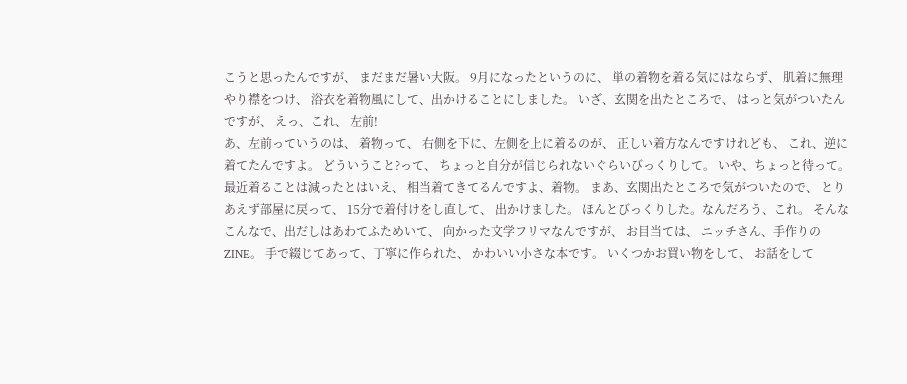こうと思ったんですが、 まだまだ暑い大阪。 9月になったというのに、 単の着物を着る気にはならず、 肌着に無理やり襟をつけ、 浴衣を着物風にして、出かけることにしました。 いざ、玄関を出たところで、 はっと気がついたんですが、 えっ、これ、 左前!
あ、左前っていうのは、 着物って、 右側を下に、左側を上に着るのが、 正しい着方なんですけれども、 これ、逆に着てたんですよ。 どういうこと?って、 ちょっと自分が信じられないぐらいびっくりして。 いや、ちょっと待って。 最近着ることは減ったとはいえ、 相当着てきてるんですよ、着物。 まあ、玄関出たところで気がついたので、 とりあえず部屋に戻って、 15分で着付けをし直して、 出かけました。 ほんとびっくりした。なんだろう、これ。 そんなこんなで、出だしはあわてふためいて、 向かった文学フリマなんですが、 お目当ては、 ニッチさん、手作りのZINE。 手で綴じてあって、丁寧に作られた、 かわいい小さな本です。 いくつかお買い物をして、 お話をして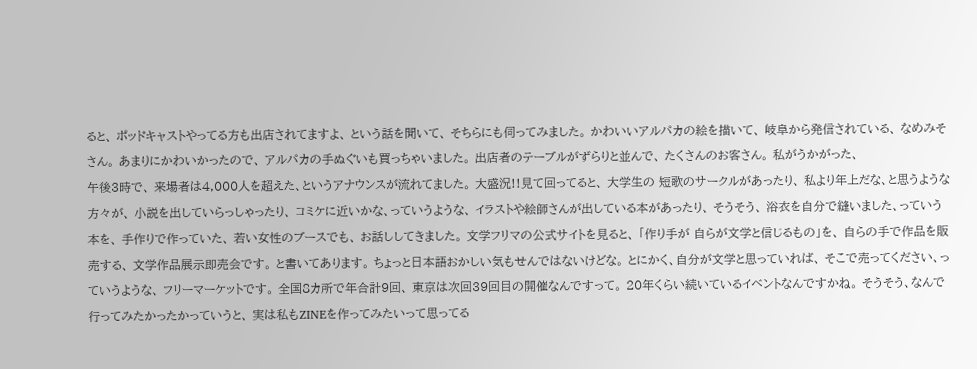ると、 ポッドキャストやってる方も出店されてますよ、 という話を聞いて、 そちらにも伺ってみました。 かわいいアルパカの絵を描いて、 岐阜から発信されている、 なめみそさん。 あまりにかわいかったので、 アルパカの手ぬぐいも買っちゃいました。 出店者のテーブルがずらりと並んで、 たくさんのお客さん。 私がうかがった、
午後3時で、 来場者は4,000人を超えた、というアナウンスが流れてました。 大盛況!!見て回ってると、 大学生の 短歌のサークルがあったり、 私より年上だな、と思うような方々が、 小説を出していらっしゃったり、 コミケに近いかな、っていうような、 イラストや絵師さんが出している本があったり、 そうそう、 浴衣を自分で縫いました、っていう本を、 手作りで作っていた、 若い女性のブースでも、 お話ししてきました。 文学フリマの公式サイトを見ると、 「作り手が 自らが文学と信じるもの」を、 自らの手で作品を販売する、 文学作品展示即売会です。 と書いてあります。 ちょっと日本語おかしい気もせんではないけどな。 とにかく、自分が文学と思っていれば、 そこで売ってください、っていうような、 フリーマーケットです。 全国8カ所で年合計9回、 東京は次回39回目の開催なんですって。 20年くらい続いているイベントなんですかね。 そうそう、なんで行ってみたかったかっていうと、 実は私もZINEを作ってみたいって思ってる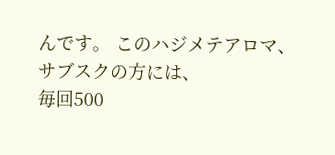んです。 このハジメテアロマ、 サブスクの方には、
毎回500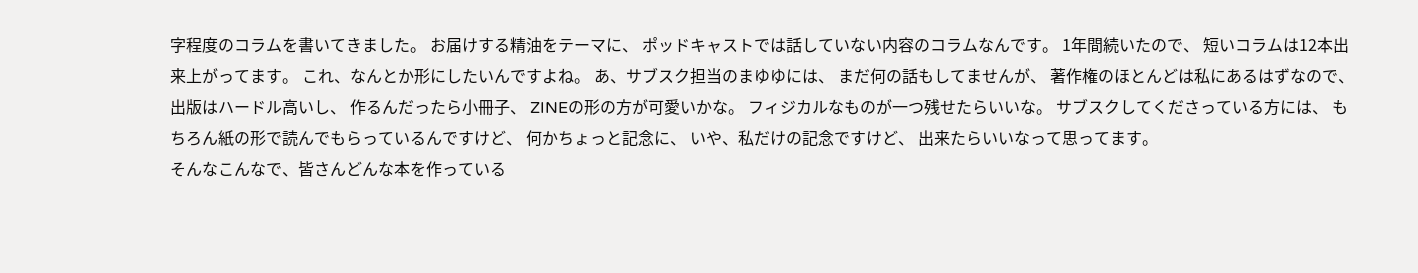字程度のコラムを書いてきました。 お届けする精油をテーマに、 ポッドキャストでは話していない内容のコラムなんです。 1年間続いたので、 短いコラムは12本出来上がってます。 これ、なんとか形にしたいんですよね。 あ、サブスク担当のまゆゆには、 まだ何の話もしてませんが、 著作権のほとんどは私にあるはずなので、 出版はハードル高いし、 作るんだったら小冊子、 ZINEの形の方が可愛いかな。 フィジカルなものが一つ残せたらいいな。 サブスクしてくださっている方には、 もちろん紙の形で読んでもらっているんですけど、 何かちょっと記念に、 いや、私だけの記念ですけど、 出来たらいいなって思ってます。
そんなこんなで、皆さんどんな本を作っている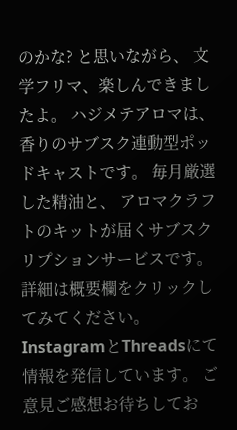のかな? と思いながら、 文学フリマ、楽しんできましたよ。 ハジメテアロマは、香りのサブスク連動型ポッドキャストです。 毎月厳選した精油と、 アロマクラフトのキットが届くサブスクリプションサービスです。 詳細は概要欄をクリックしてみてください。 InstagramとThreadsにて情報を発信しています。 ご意見ご感想お待ちしてお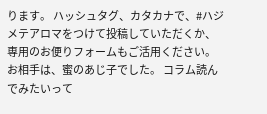ります。 ハッシュタグ、カタカナで、#ハジメテアロマをつけて投稿していただくか、 専用のお便りフォームもご活用ください。 お相手は、蜜のあじ子でした。 コラム読んでみたいって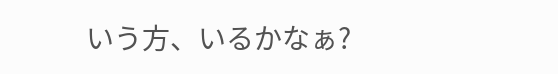いう方、いるかなぁ?